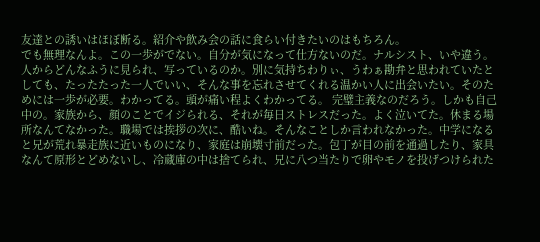友達との誘いはほぼ断る。紹介や飲み会の話に食らい付きたいのはもちろん。
でも無理なんよ。この一歩がでない。自分が気になって仕方ないのだ。ナルシスト、いや違う。人からどんなふうに見られ、写っているのか。別に気持ちわりぃ、うわぁ勘弁と思われていたとしても、たったたった一人でいい、そんな事を忘れさせてくれる温かい人に出会いたい。そのためには一歩が必要。わかってる。頭が痛い程よくわかってる。 完璧主義なのだろう。しかも自己中の。家族から、顔のことでイジられる、それが毎日ストレスだった。よく泣いてた。休まる場所なんてなかった。職場では挨拶の次に、酷いね。そんなことしか言われなかった。中学になると兄が荒れ暴走族に近いものになり、家庭は崩壊寸前だった。包丁が目の前を通過したり、家具なんて原形とどめないし、冷蔵庫の中は捨てられ、兄に八つ当たりで卵やモノを投げつけられた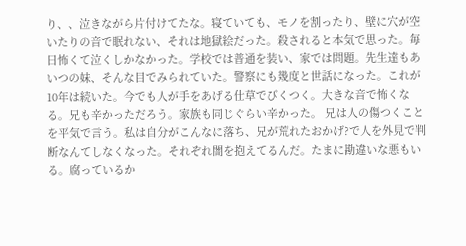り、、泣きながら片付けてたな。寝ていても、モノを割ったり、壁に穴が空いたりの音で眠れない、それは地獄絵だった。殺されると本気で思った。毎日怖くて泣くしかなかった。学校では普通を装い、家では問題。先生達もあいつの妹、そんな目でみられていた。警察にも幾度と世話になった。これが10年は続いた。今でも人が手をあげる仕草でびくつく。大きな音で怖くなる。兄も辛かっただろう。家族も同じぐらい辛かった。 兄は人の傷つくことを平気で言う。私は自分がこんなに落ち、兄が荒れたおかげ?で人を外見で判断なんてしなくなった。それぞれ闇を抱えてるんだ。たまに勘違いな悪もいる。腐っているか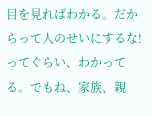目を見ればわかる。だからって人のせいにするな!ってぐらい、わかってる。でもね、家族、親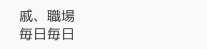戚、職場
毎日毎日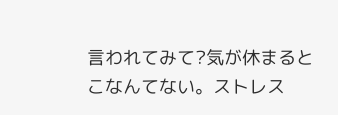言われてみて?気が休まるとこなんてない。ストレス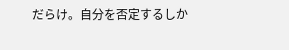だらけ。自分を否定するしか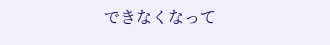できなくなって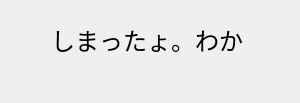しまったょ。わか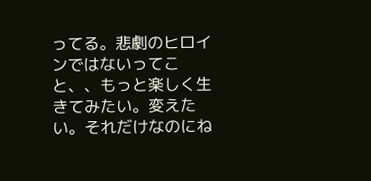ってる。悲劇のヒロインではないってこと、、もっと楽しく生きてみたい。変えたい。それだけなのにね